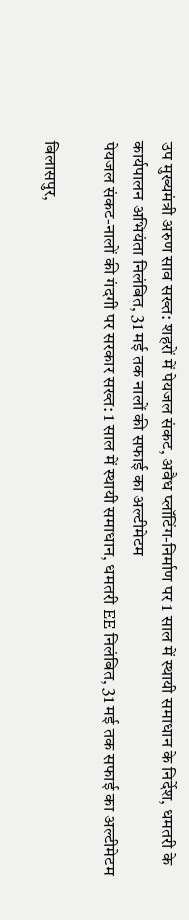उप मुख्यमंत्री अरुण साव सख्त: शहरों में पेयजल संकट, अवैध प्लॉटिंग-निर्माण पर 1 साल में स्थायी समाधान के निर्देश, धमतरी के कार्यपालन अभियंता निलंबित, 31 मई तक नालों की सफाई का अल्टीमेटम
पेयजल संकट-नालों की गंदगी पर सरकार सख्त: 1 साल में स्थायी समाधान, धमतरी EE निलंबित, 31 मई तक सफाई का अल्टीमेटम

बिलासपुर,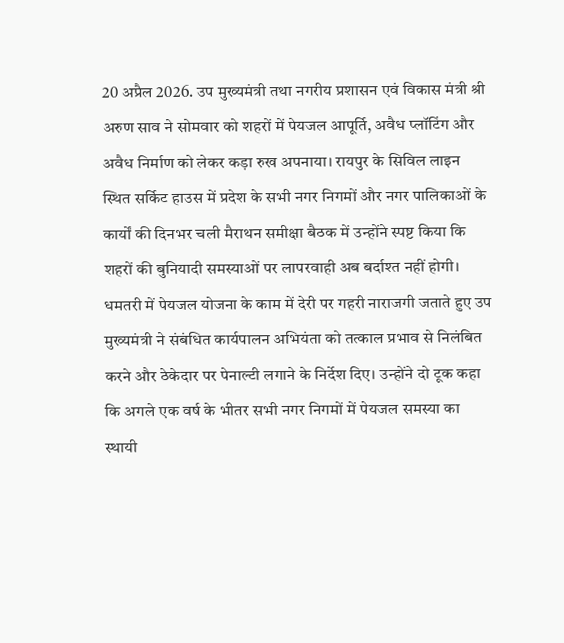20 अप्रैल 2026. उप मुख्यमंत्री तथा नगरीय प्रशासन एवं विकास मंत्री श्री अरुण साव ने सोमवार को शहरों में पेयजल आपूर्ति, अवैध प्लॉटिंग और अवैध निर्माण को लेकर कड़ा रुख अपनाया। रायपुर के सिविल लाइन स्थित सर्किट हाउस में प्रदेश के सभी नगर निगमों और नगर पालिकाओं के कार्यों की दिनभर चली मैराथन समीक्षा बैठक में उन्होंने स्पष्ट किया कि शहरों की बुनियादी समस्याओं पर लापरवाही अब बर्दाश्त नहीं होगी।
धमतरी में पेयजल योजना के काम में देरी पर गहरी नाराजगी जताते हुए उप मुख्यमंत्री ने संबंधित कार्यपालन अभियंता को तत्काल प्रभाव से निलंबित करने और ठेकेदार पर पेनाल्टी लगाने के निर्देश दिए। उन्होंने दो टूक कहा कि अगले एक वर्ष के भीतर सभी नगर निगमों में पेयजल समस्या का स्थायी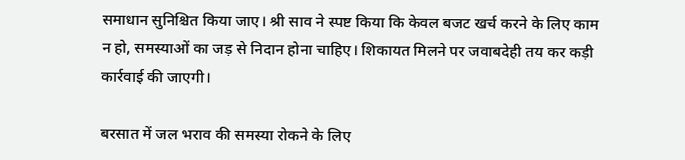समाधान सुनिश्चित किया जाए। श्री साव ने स्पष्ट किया कि केवल बजट खर्च करने के लिए काम न हो, समस्याओं का जड़ से निदान होना चाहिए। शिकायत मिलने पर जवाबदेही तय कर कड़ी कार्रवाई की जाएगी।

बरसात में जल भराव की समस्या रोकने के लिए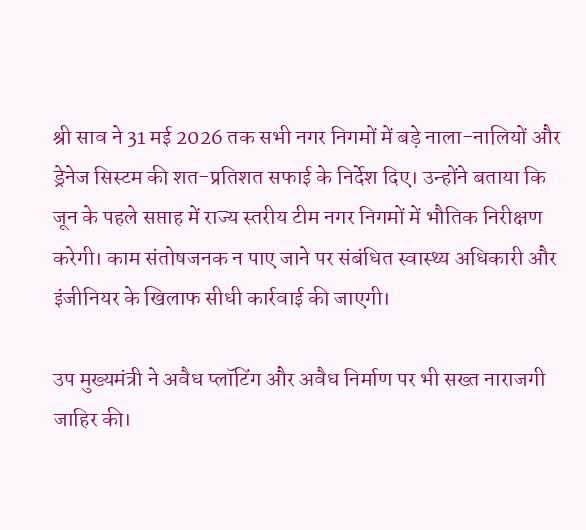श्री साव ने 31 मई 2026 तक सभी नगर निगमों में बड़े नाला-नालियों और ड्रेनेज सिस्टम की शत-प्रतिशत सफाई के निर्देश दिए। उन्होंने बताया कि जून के पहले सप्ताह में राज्य स्तरीय टीम नगर निगमों में भौतिक निरीक्षण करेगी। काम संतोषजनक न पाए जाने पर संबंधित स्वास्थ्य अधिकारी और इंजीनियर के खिलाफ सीधी कार्रवाई की जाएगी।

उप मुख्यमंत्री ने अवैध प्लॉटिंग और अवैध निर्माण पर भी सख्त नाराजगी जाहिर की।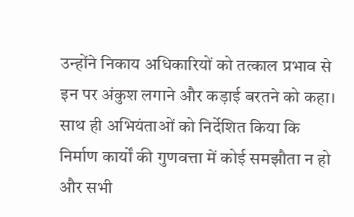उन्होंने निकाय अधिकारियों को तत्काल प्रभाव से इन पर अंकुश लगाने और कड़ाई बरतने को कहा। साथ ही अभियंताओं को निर्देशित किया कि निर्माण कार्यों की गुणवत्ता में कोई समझौता न हो और सभी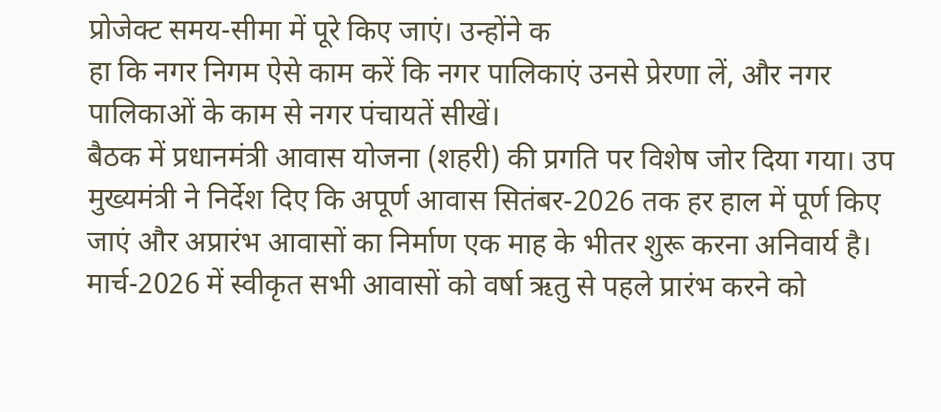प्रोजेक्ट समय-सीमा में पूरे किए जाएं। उन्होंने क
हा कि नगर निगम ऐसे काम करें कि नगर पालिकाएं उनसे प्रेरणा लें, और नगर पालिकाओं के काम से नगर पंचायतें सीखें।
बैठक में प्रधानमंत्री आवास योजना (शहरी) की प्रगति पर विशेष जोर दिया गया। उप मुख्यमंत्री ने निर्देश दिए कि अपूर्ण आवास सितंबर-2026 तक हर हाल में पूर्ण किए जाएं और अप्रारंभ आवासों का निर्माण एक माह के भीतर शुरू करना अनिवार्य है। मार्च-2026 में स्वीकृत सभी आवासों को वर्षा ऋतु से पहले प्रारंभ करने को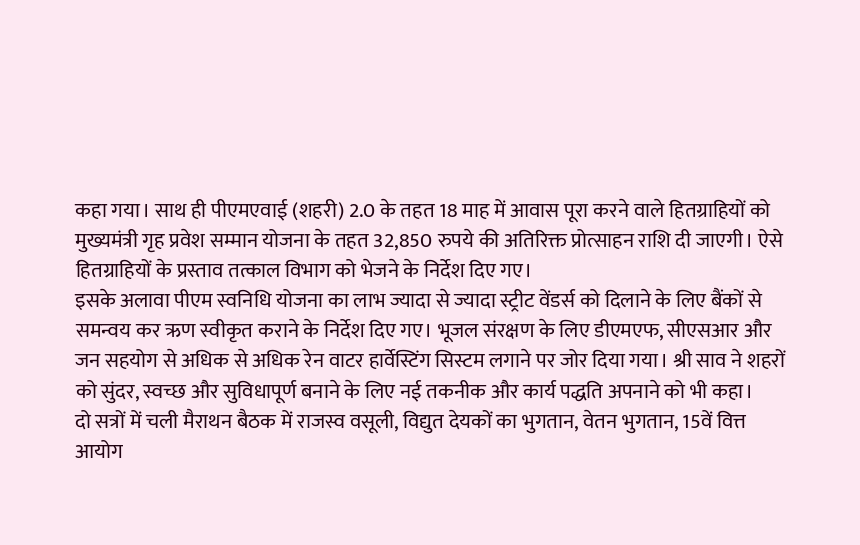कहा गया। साथ ही पीएमएवाई (शहरी) 2.0 के तहत 18 माह में आवास पूरा करने वाले हितग्राहियों को मुख्यमंत्री गृह प्रवेश सम्मान योजना के तहत 32,850 रुपये की अतिरिक्त प्रोत्साहन राशि दी जाएगी। ऐसे हितग्राहियों के प्रस्ताव तत्काल विभाग को भेजने के निर्देश दिए गए।
इसके अलावा पीएम स्वनिधि योजना का लाभ ज्यादा से ज्यादा स्ट्रीट वेंडर्स को दिलाने के लिए बैंकों से समन्वय कर ऋण स्वीकृत कराने के निर्देश दिए गए। भूजल संरक्षण के लिए डीएमएफ, सीएसआर और जन सहयोग से अधिक से अधिक रेन वाटर हार्वेस्टिंग सिस्टम लगाने पर जोर दिया गया। श्री साव ने शहरों को सुंदर, स्वच्छ और सुविधापूर्ण बनाने के लिए नई तकनीक और कार्य पद्धति अपनाने को भी कहा।
दो सत्रों में चली मैराथन बैठक में राजस्व वसूली, विद्युत देयकों का भुगतान, वेतन भुगतान, 15वें वित्त आयोग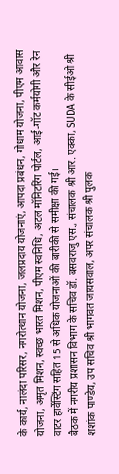के कार्य, नालंदा परिसर, नगरोत्थान योजना, जलप्रदाय योजनाएं, आपदा प्रबंधन, गोधाम योजना, पीएम आवास योजना, अमृत मिशन, स्वच्छ भारत मिशन, पीएम स्वनिधि, अटल मॉनिटरिंग पोर्टल, आई-गॉट कर्मयोगी और रेन वाटर हार्वेस्टिंग सहित 15 से अधिक योजनाओं की बारीकी से समीक्षा की गई।
बैठक में नगरीय प्रशासन विभाग के सचिव डॉ. बसवराजु एस., संचालक श्री आर. एक्का, SUDA के सीईओ श्री शशांक पाण्डेय, उप सचिव श्री भागवत जायसवाल, अपर संचालक श्री पुलक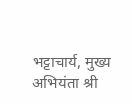भट्टाचार्य, मुख्य अभियंता श्री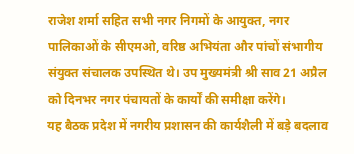राजेश शर्मा सहित सभी नगर निगमों के आयुक्त, नगर पालिकाओं के सीएमओ, वरिष्ठ अभियंता और पांचों संभागीय संयुक्त संचालक उपस्थित थे। उप मुख्यमंत्री श्री साव 21 अप्रैल को दिनभर नगर पंचायतों के कार्यों की समीक्षा करेंगे।
यह बैठक प्रदेश में नगरीय प्रशासन की कार्यशैली में बड़े बदलाव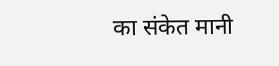का संकेत मानी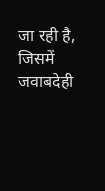जा रही है, जिसमें जवाबदेही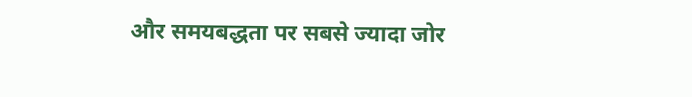और समयबद्धता पर सबसे ज्यादा जोर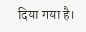दिया गया है।